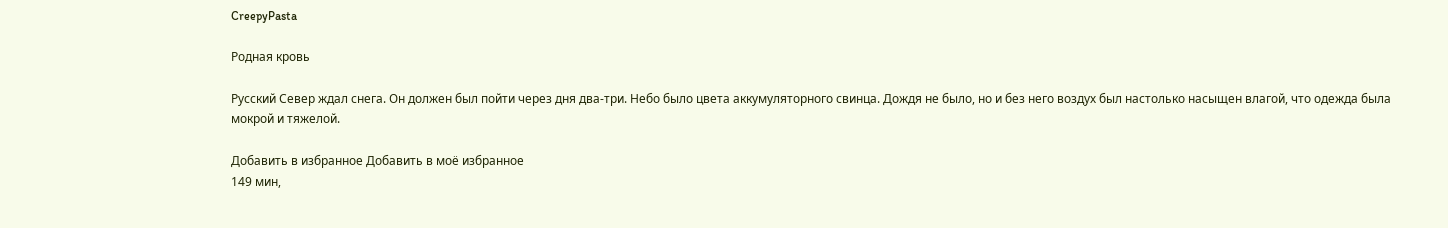CreepyPasta

Родная кровь

Русский Север ждал снега. Он должен был пойти через дня два-три. Небо было цвета аккумуляторного свинца. Дождя не было, но и без него воздух был настолько насыщен влагой, что одежда была мокрой и тяжелой.

Добавить в избранное Добавить в моё избранное
149 мин,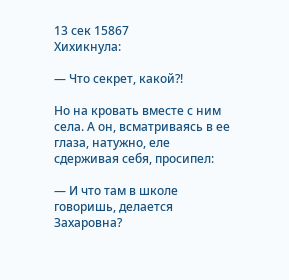13 сек 15867
Хихикнула:

— Что секрет, какой?!

Но на кровать вместе с ним села. А он, всматриваясь в ее глаза, натужно, еле сдерживая себя, просипел:

— И что там в школе говоришь, делается Захаровна?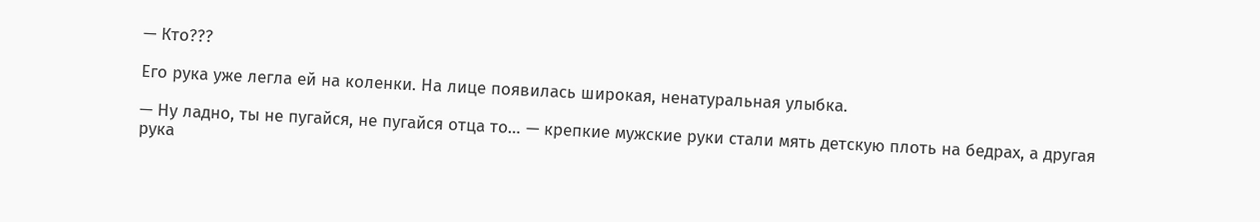— Кто???

Его рука уже легла ей на коленки. На лице появилась широкая, ненатуральная улыбка.

— Ну ладно, ты не пугайся, не пугайся отца то… — крепкие мужские руки стали мять детскую плоть на бедрах, а другая рука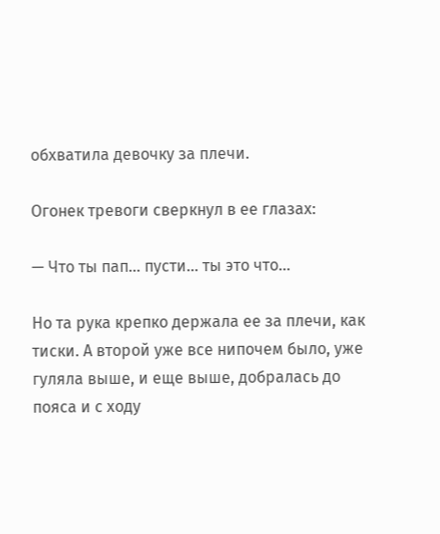обхватила девочку за плечи.

Огонек тревоги сверкнул в ее глазах:

— Что ты пап… пусти… ты это что…

Но та рука крепко держала ее за плечи, как тиски. А второй уже все нипочем было, уже гуляла выше, и еще выше, добралась до пояса и с ходу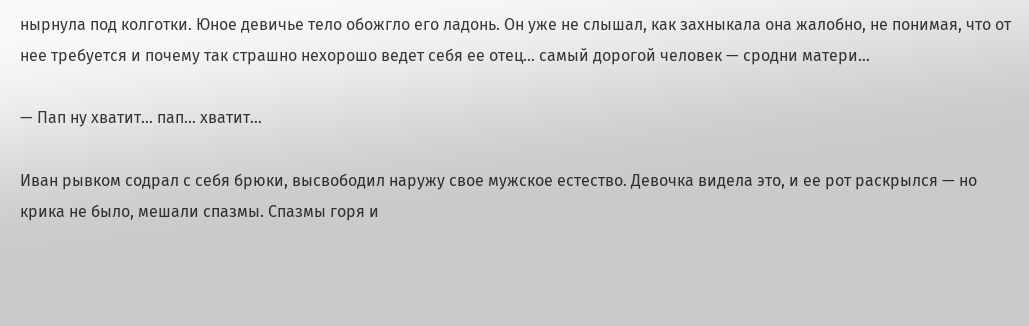нырнула под колготки. Юное девичье тело обожгло его ладонь. Он уже не слышал, как захныкала она жалобно, не понимая, что от нее требуется и почему так страшно нехорошо ведет себя ее отец… самый дорогой человек — сродни матери…

— Пап ну хватит… пап… хватит…

Иван рывком содрал с себя брюки, высвободил наружу свое мужское естество. Девочка видела это, и ее рот раскрылся — но крика не было, мешали спазмы. Спазмы горя и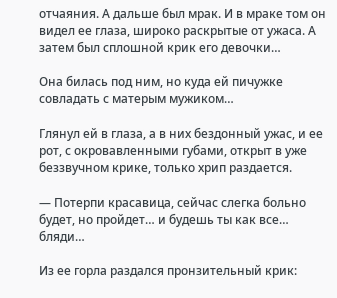отчаяния. А дальше был мрак. И в мраке том он видел ее глаза, широко раскрытые от ужаса. А затем был сплошной крик его девочки…

Она билась под ним, но куда ей пичужке совладать с матерым мужиком…

Глянул ей в глаза, а в них бездонный ужас, и ее рот, с окровавленными губами, открыт в уже беззвучном крике, только хрип раздается.

— Потерпи красавица, сейчас слегка больно будет, но пройдет… и будешь ты как все… бляди…

Из ее горла раздался пронзительный крик: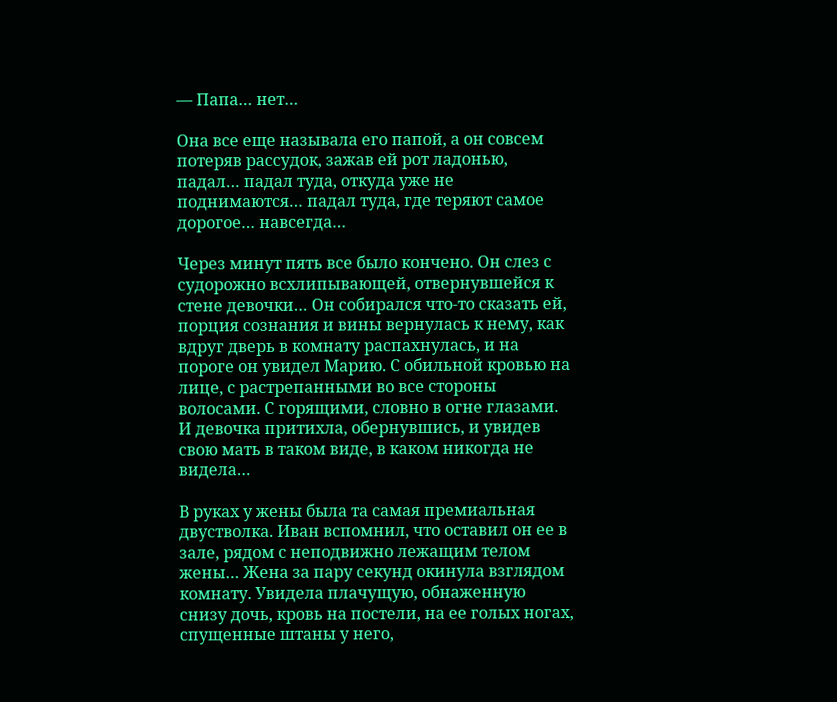— Папа… нет…

Она все еще называла его папой, а он совсем потеряв рассудок, зажав ей рот ладонью, падал… падал туда, откуда уже не поднимаются… падал туда, где теряют самое дорогое… навсегда…

Через минут пять все было кончено. Он слез с судорожно всхлипывающей, отвернувшейся к стене девочки… Он собирался что-то сказать ей, порция сознания и вины вернулась к нему, как вдруг дверь в комнату распахнулась, и на пороге он увидел Марию. С обильной кровью на лице, с растрепанными во все стороны волосами. С горящими, словно в огне глазами. И девочка притихла, обернувшись, и увидев свою мать в таком виде, в каком никогда не видела…

В руках у жены была та самая премиальная двустволка. Иван вспомнил, что оставил он ее в зале, рядом с неподвижно лежащим телом жены… Жена за пару секунд окинула взглядом комнату. Увидела плачущую, обнаженную снизу дочь, кровь на постели, на ее голых ногах, спущенные штаны у него,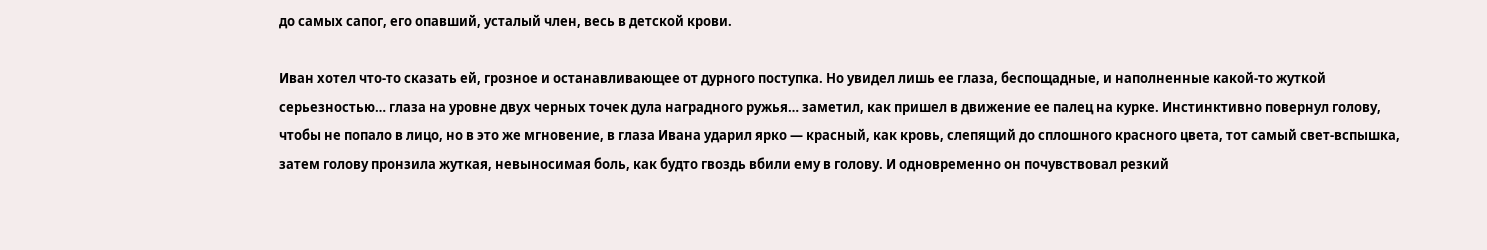до самых сапог, его опавший, усталый член, весь в детской крови.

Иван хотел что-то сказать ей, грозное и останавливающее от дурного поступка. Но увидел лишь ее глаза, беспощадные, и наполненные какой-то жуткой серьезностью… глаза на уровне двух черных точек дула наградного ружья… заметил, как пришел в движение ее палец на курке. Инстинктивно повернул голову, чтобы не попало в лицо, но в это же мгновение, в глаза Ивана ударил ярко — красный, как кровь, слепящий до сплошного красного цвета, тот самый свет-вспышка, затем голову пронзила жуткая, невыносимая боль, как будто гвоздь вбили ему в голову. И одновременно он почувствовал резкий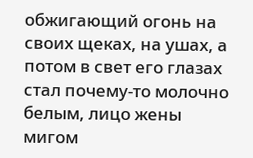обжигающий огонь на своих щеках, на ушах, а потом в свет его глазах стал почему-то молочно белым, лицо жены мигом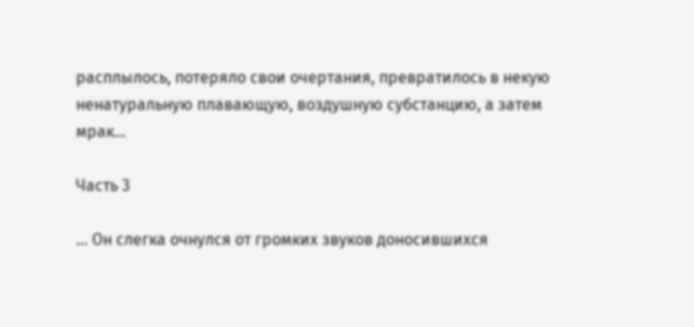расплылось, потеряло свои очертания, превратилось в некую ненатуральную плавающую, воздушную субстанцию, а затем мрак…

Часть 3

… Он слегка очнулся от громких звуков доносившихся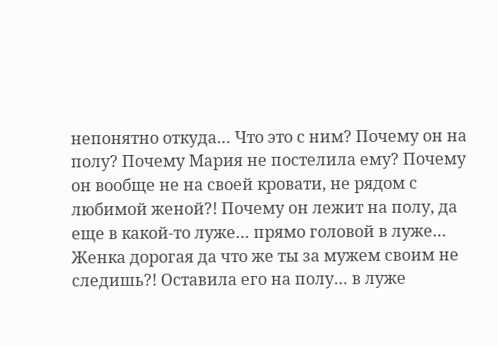непонятно откуда… Что это с ним? Почему он на полу? Почему Мария не постелила ему? Почему он вообще не на своей кровати, не рядом с любимой женой?! Почему он лежит на полу, да еще в какой-то луже… прямо головой в луже… Женка дорогая да что же ты за мужем своим не следишь?! Оставила его на полу… в луже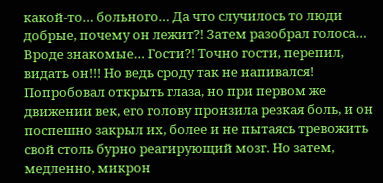какой-то… больного… Да что случилось то люди добрые, почему он лежит?! Затем разобрал голоса… Вроде знакомые… Гости?! Точно гости, перепил, видать он!!! Но ведь сроду так не напивался! Попробовал открыть глаза, но при первом же движении век, его голову пронзила резкая боль, и он поспешно закрыл их, более и не пытаясь тревожить свой столь бурно реагирующий мозг. Но затем, медленно, микрон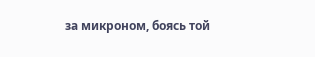за микроном, боясь той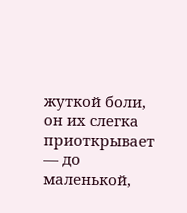жуткой боли, он их слегка приоткрывает — до маленькой,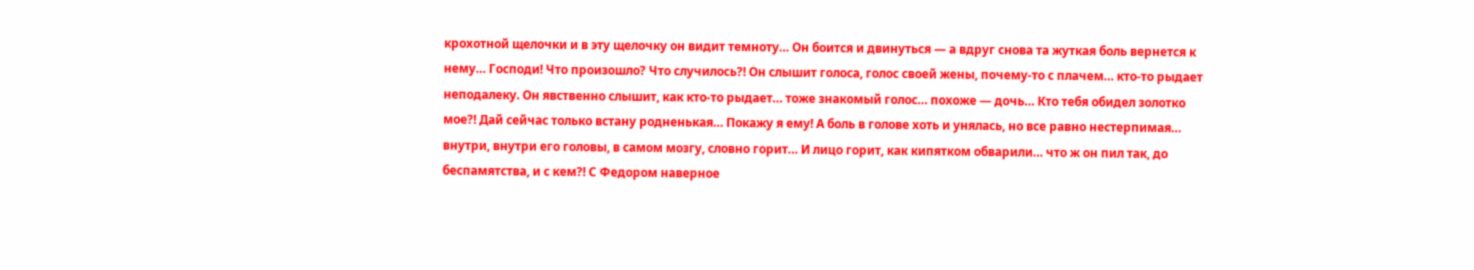крохотной щелочки и в эту щелочку он видит темноту… Он боится и двинуться — а вдруг снова та жуткая боль вернется к нему… Господи! Что произошло? Что случилось?! Он слышит голоса, голос своей жены, почему-то с плачем… кто-то рыдает неподалеку. Он явственно слышит, как кто-то рыдает… тоже знакомый голос… похоже — дочь… Кто тебя обидел золотко мое?! Дай сейчас только встану родненькая… Покажу я ему! А боль в голове хоть и унялась, но все равно нестерпимая… внутри, внутри его головы, в самом мозгу, словно горит… И лицо горит, как кипятком обварили… что ж он пил так, до беспамятства, и с кем?! С Федором наверное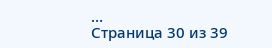…
Страница 30 из 39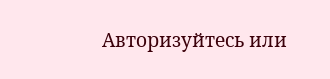Авторизуйтесь или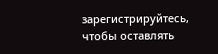зарегистрируйтесь, чтобы оставлять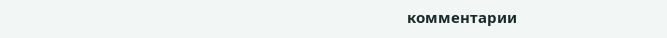комментарии